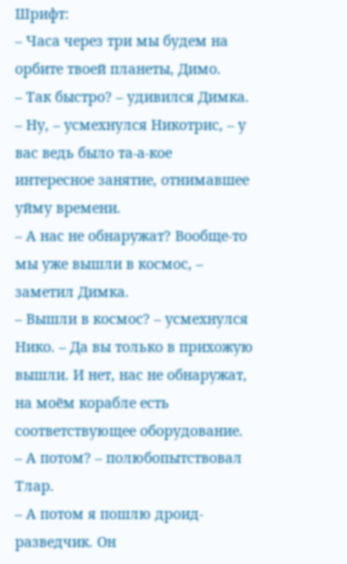Шрифт:
– Часа через три мы будем на орбите твоей планеты, Димо.
– Так быстро? – удивился Димка.
– Ну, – усмехнулся Никотрис, – у вас ведь было та-а-кое интересное занятие, отнимавшее уйму времени.
– А нас не обнаружат? Вообще-то мы уже вышли в космос, – заметил Димка.
– Вышли в космос? – усмехнулся Нико. – Да вы только в прихожую вышли. И нет, нас не обнаружат, на моём корабле есть соответствующее оборудование.
– А потом? – полюбопытствовал Тлар.
– А потом я пошлю дроид-разведчик. Он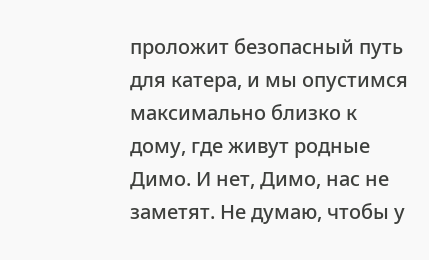проложит безопасный путь для катера, и мы опустимся максимально близко к дому, где живут родные Димо. И нет, Димо, нас не заметят. Не думаю, чтобы у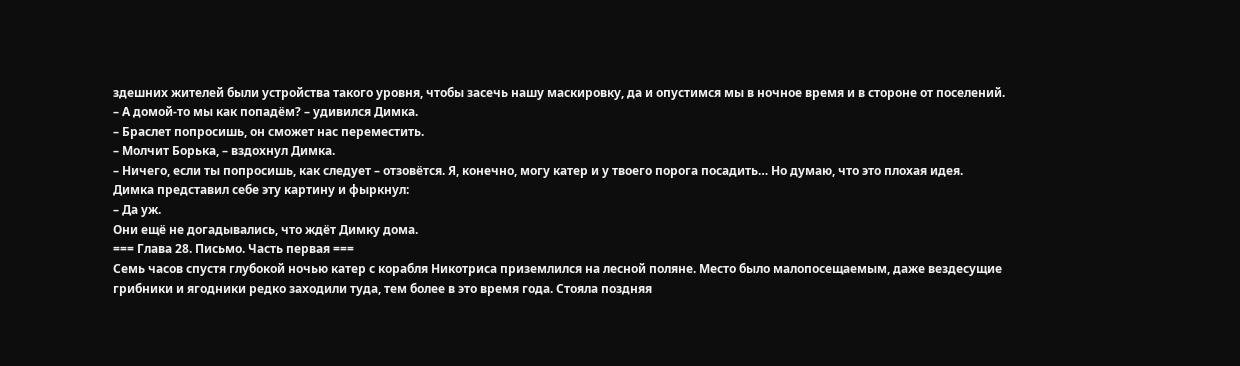здешних жителей были устройства такого уровня, чтобы засечь нашу маскировку, да и опустимся мы в ночное время и в стороне от поселений.
– А домой-то мы как попадём? – удивился Димка.
– Браслет попросишь, он сможет нас переместить.
– Молчит Борька, – вздохнул Димка.
– Ничего, если ты попросишь, как следует – отзовётся. Я, конечно, могу катер и у твоего порога посадить… Но думаю, что это плохая идея.
Димка представил себе эту картину и фыркнул:
– Да уж.
Они ещё не догадывались, что ждёт Димку дома.
=== Глава 28. Письмо. Часть первая ===
Семь часов спустя глубокой ночью катер с корабля Никотриса приземлился на лесной поляне. Место было малопосещаемым, даже вездесущие грибники и ягодники редко заходили туда, тем более в это время года. Стояла поздняя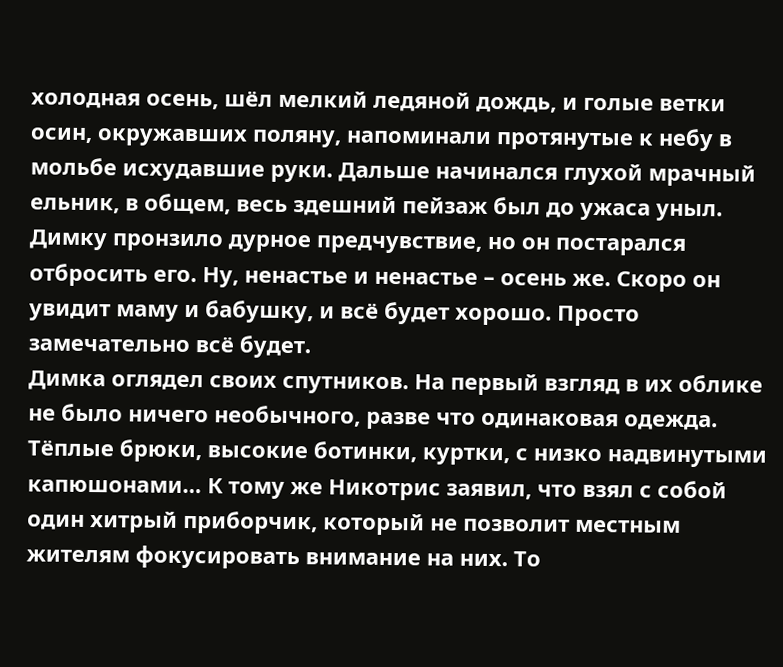холодная осень, шёл мелкий ледяной дождь, и голые ветки осин, окружавших поляну, напоминали протянутые к небу в мольбе исхудавшие руки. Дальше начинался глухой мрачный ельник, в общем, весь здешний пейзаж был до ужаса уныл.
Димку пронзило дурное предчувствие, но он постарался отбросить его. Ну, ненастье и ненастье – осень же. Скоро он увидит маму и бабушку, и всё будет хорошо. Просто замечательно всё будет.
Димка оглядел своих спутников. На первый взгляд в их облике не было ничего необычного, разве что одинаковая одежда. Тёплые брюки, высокие ботинки, куртки, с низко надвинутыми капюшонами… К тому же Никотрис заявил, что взял с собой один хитрый приборчик, который не позволит местным жителям фокусировать внимание на них. То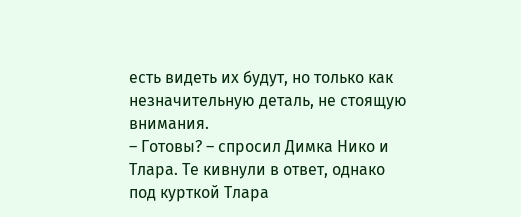есть видеть их будут, но только как незначительную деталь, не стоящую внимания.
– Готовы? – спросил Димка Нико и Тлара. Те кивнули в ответ, однако под курткой Тлара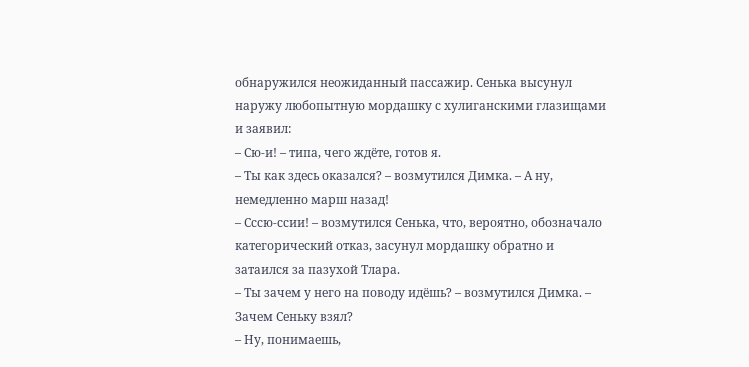обнаружился неожиданный пассажир. Сенька высунул наружу любопытную мордашку с хулиганскими глазищами и заявил:
– Сю-и! – типа, чего ждёте, готов я.
– Ты как здесь оказался? – возмутился Димка. – А ну, немедленно марш назад!
– Сссю-ссии! – возмутился Сенька, что, вероятно, обозначало категорический отказ, засунул мордашку обратно и затаился за пазухой Тлара.
– Ты зачем у него на поводу идёшь? – возмутился Димка. – Зачем Сеньку взял?
– Ну, понимаешь,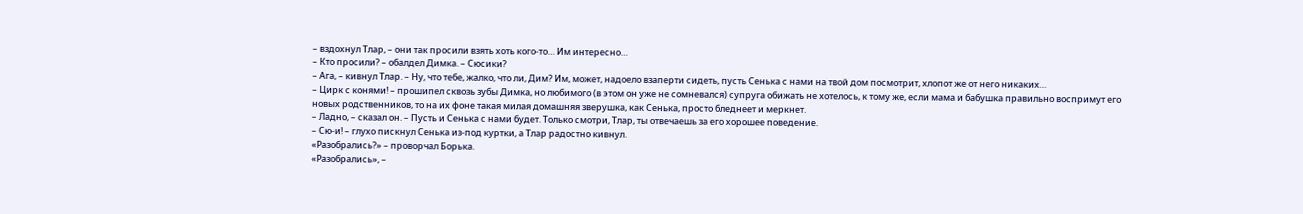– вздохнул Тлар, – они так просили взять хоть кого-то… Им интересно…
– Кто просили? – обалдел Димка. – Сюсики?
– Ага, – кивнул Тлар. – Ну, что тебе, жалко, что ли, Дим? Им, может, надоело взаперти сидеть, пусть Сенька с нами на твой дом посмотрит, хлопот же от него никаких…
– Цирк с конями! – прошипел сквозь зубы Димка, но любимого (в этом он уже не сомневался) супруга обижать не хотелось, к тому же, если мама и бабушка правильно воспримут его новых родственников, то на их фоне такая милая домашняя зверушка, как Сенька, просто бледнеет и меркнет.
– Ладно, – сказал он. – Пусть и Сенька с нами будет. Только смотри, Тлар, ты отвечаешь за его хорошее поведение.
– Сю-и! – глухо пискнул Сенька из-под куртки, а Тлар радостно кивнул.
«Разобрались?» – проворчал Борька.
«Разобрались», –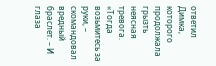ответил Димка, которого продолжала грызть неясная тревога.
«Тогда возьмитесь за руки, – скомандовал вредный браслет. – И глаза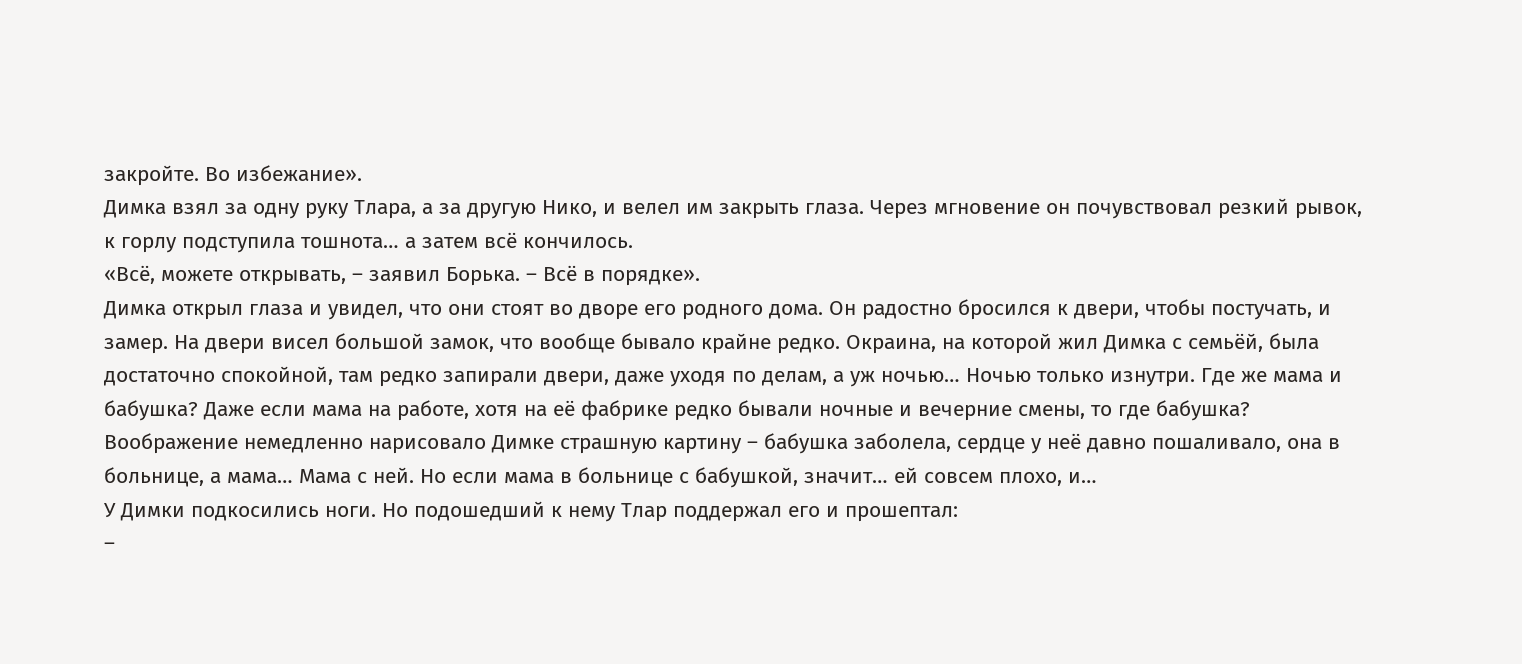закройте. Во избежание».
Димка взял за одну руку Тлара, а за другую Нико, и велел им закрыть глаза. Через мгновение он почувствовал резкий рывок, к горлу подступила тошнота… а затем всё кончилось.
«Всё, можете открывать, – заявил Борька. – Всё в порядке».
Димка открыл глаза и увидел, что они стоят во дворе его родного дома. Он радостно бросился к двери, чтобы постучать, и замер. На двери висел большой замок, что вообще бывало крайне редко. Окраина, на которой жил Димка с семьёй, была достаточно спокойной, там редко запирали двери, даже уходя по делам, а уж ночью… Ночью только изнутри. Где же мама и бабушка? Даже если мама на работе, хотя на её фабрике редко бывали ночные и вечерние смены, то где бабушка?
Воображение немедленно нарисовало Димке страшную картину – бабушка заболела, сердце у неё давно пошаливало, она в больнице, а мама… Мама с ней. Но если мама в больнице с бабушкой, значит… ей совсем плохо, и…
У Димки подкосились ноги. Но подошедший к нему Тлар поддержал его и прошептал:
–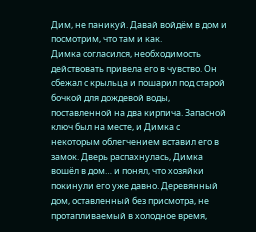Дим, не паникуй. Давай войдём в дом и посмотрим, что там и как.
Димка согласился, необходимость действовать привела его в чувство. Он сбежал с крыльца и пошарил под старой бочкой для дождевой воды, поставленной на два кирпича. Запасной ключ был на месте, и Димка с некоторым облегчением вставил его в замок. Дверь распахнулась, Димка вошёл в дом… и понял, что хозяйки покинули его уже давно. Деревянный дом, оставленный без присмотра, не протапливаемый в холодное время,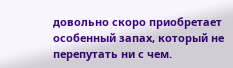довольно скоро приобретает особенный запах, который не перепутать ни с чем.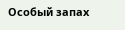Особый запах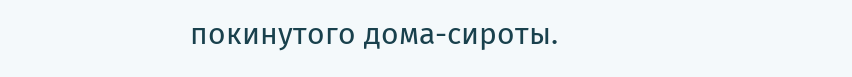покинутого дома-сироты.